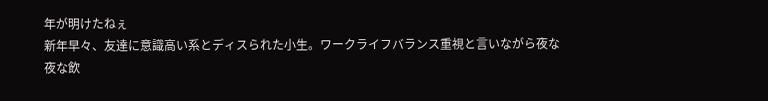年が明けたねぇ
新年早々、友達に意識高い系とディスられた小生。ワークライフバランス重視と言いながら夜な夜な飲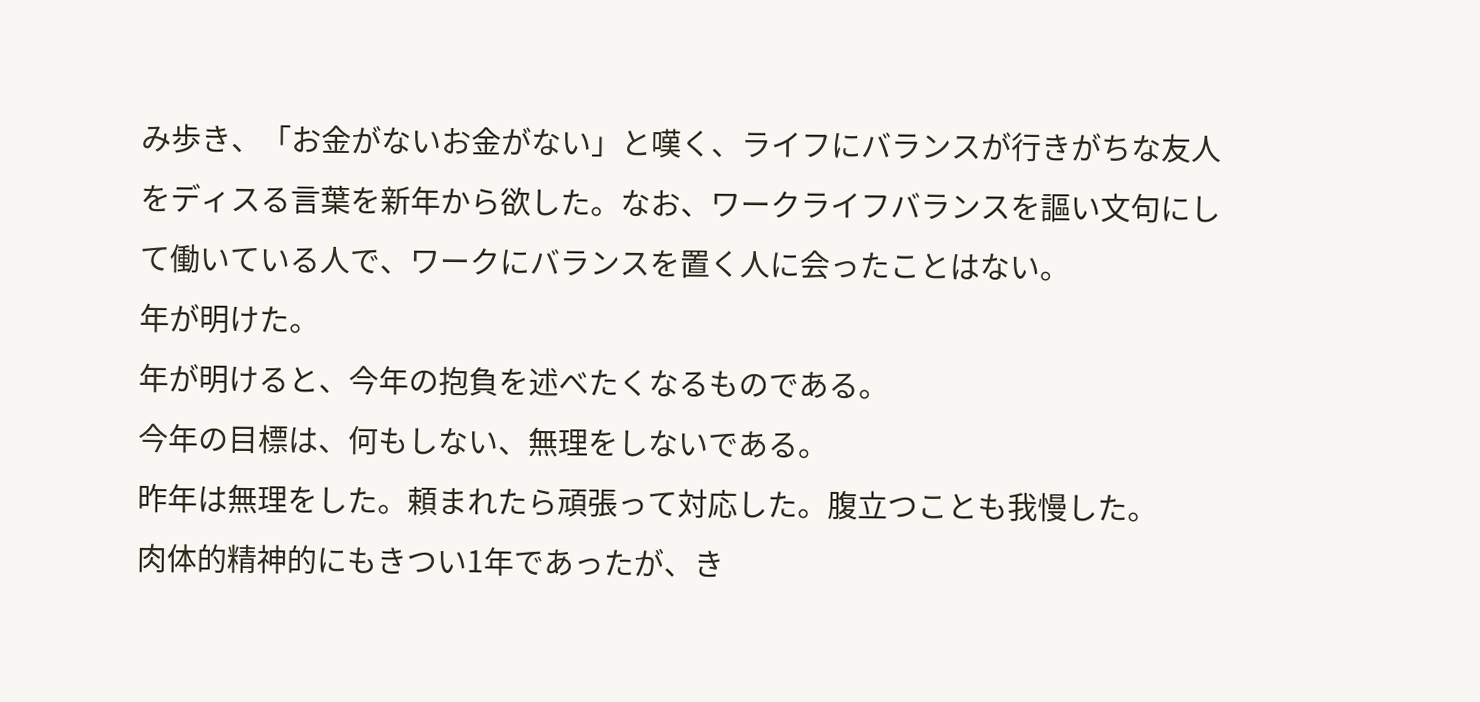み歩き、「お金がないお金がない」と嘆く、ライフにバランスが行きがちな友人をディスる言葉を新年から欲した。なお、ワークライフバランスを謳い文句にして働いている人で、ワークにバランスを置く人に会ったことはない。
年が明けた。
年が明けると、今年の抱負を述べたくなるものである。
今年の目標は、何もしない、無理をしないである。
昨年は無理をした。頼まれたら頑張って対応した。腹立つことも我慢した。
肉体的精神的にもきつい1年であったが、き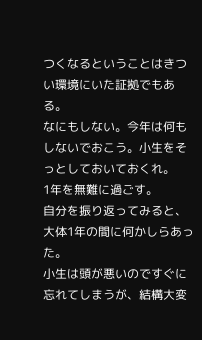つくなるということはきつい環境にいた証拠でもある。
なにもしない。今年は何もしないでおこう。小生をそっとしておいておくれ。
1年を無難に過ごす。
自分を振り返ってみると、大体1年の間に何かしらあった。
小生は頭が悪いのですぐに忘れてしまうが、結構大変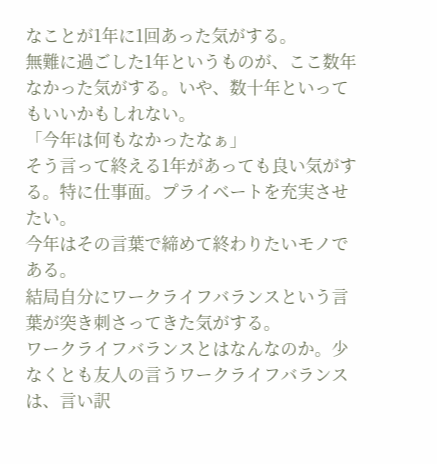なことが1年に1回あった気がする。
無難に過ごした1年というものが、ここ数年なかった気がする。いや、数十年といってもいいかもしれない。
「今年は何もなかったなぁ」
そう言って終える1年があっても良い気がする。特に仕事面。プライベートを充実させたい。
今年はその言葉で締めて終わりたいモノである。
結局自分にワークライフバランスという言葉が突き刺さってきた気がする。
ワークライフバランスとはなんなのか。少なくとも友人の言うワークライフバランスは、言い訳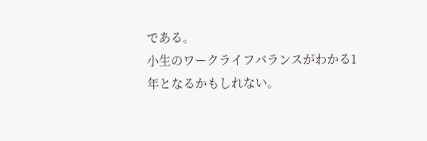である。
小生のワークライフバランスがわかる1年となるかもしれない。